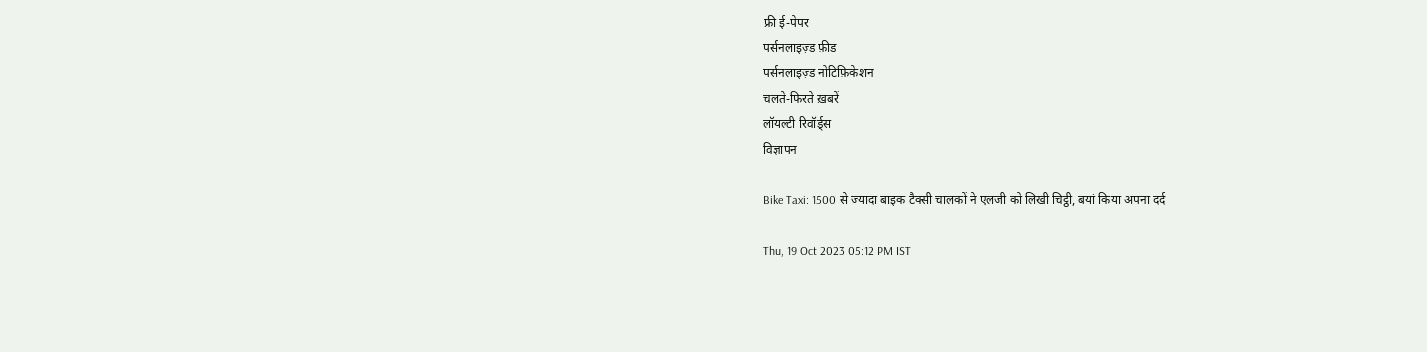फ्री ई-पेपर
पर्सनलाइज़्ड फ़ीड
पर्सनलाइज़्ड नोटिफ़िकेशन
चलते-फिरते ख़बरें
लॉयल्टी रिवॉर्ड्स
विज्ञापन

Bike Taxi: 1500 से ज्यादा बाइक टैक्सी चालकों ने एलजी को लिखी चिट्ठी, बयां किया अपना दर्द

Thu, 19 Oct 2023 05:12 PM IST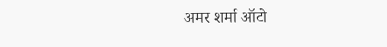अमर शर्मा ऑटो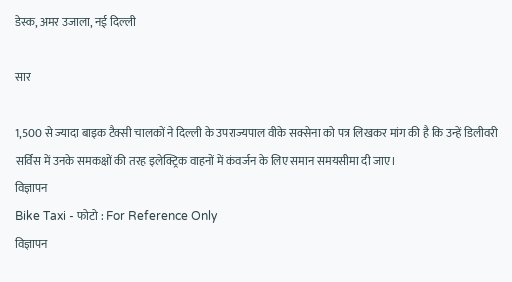डेस्क, अमर उजाला, नई दिल्ली

सार

1,500 से ज्यादा बाइक टैक्सी चालकों ने दिल्ली के उपराज्यपाल वीके सक्सेना को पत्र लिखकर मांग की है कि उन्हें डिलीवरी सर्विस में उनके समकक्षों की तरह इलेक्ट्रिक वाहनों में कंवर्जन के लिए समान समयसीमा दी जाए।
विज्ञापन
Bike Taxi - फोटो : For Reference Only
विज्ञापन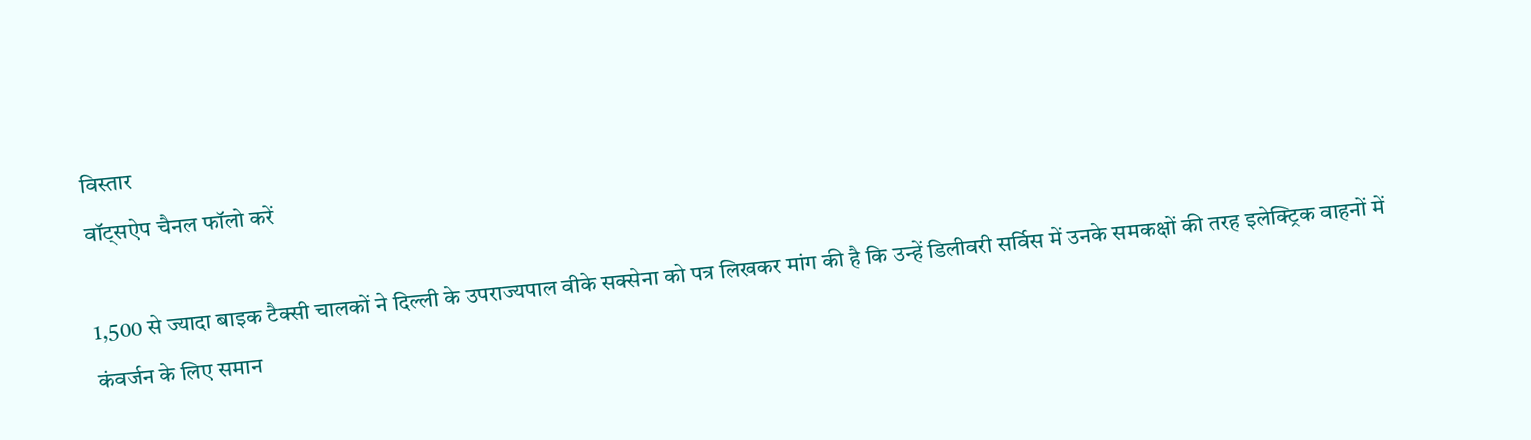विस्तार
वॉट्सऐप चैनल फॉलो करें

1,500 से ज्यादा बाइक टैक्सी चालकों ने दिल्ली के उपराज्यपाल वीके सक्सेना को पत्र लिखकर मांग की है कि उन्हें डिलीवरी सर्विस में उनके समकक्षों की तरह इलेक्ट्रिक वाहनों में कंवर्जन के लिए समान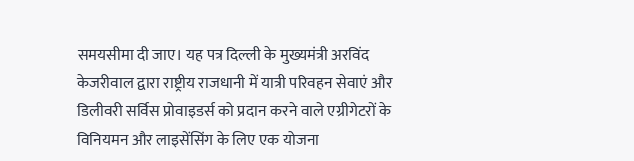समयसीमा दी जाए। यह पत्र दिल्ली के मुख्यमंत्री अरविंद केजरीवाल द्वारा राष्ट्रीय राजधानी में यात्री परिवहन सेवाएं और डिलीवरी सर्विस प्रोवाइडर्स को प्रदान करने वाले एग्रीगेटरों के विनियमन और लाइसेंसिंग के लिए एक योजना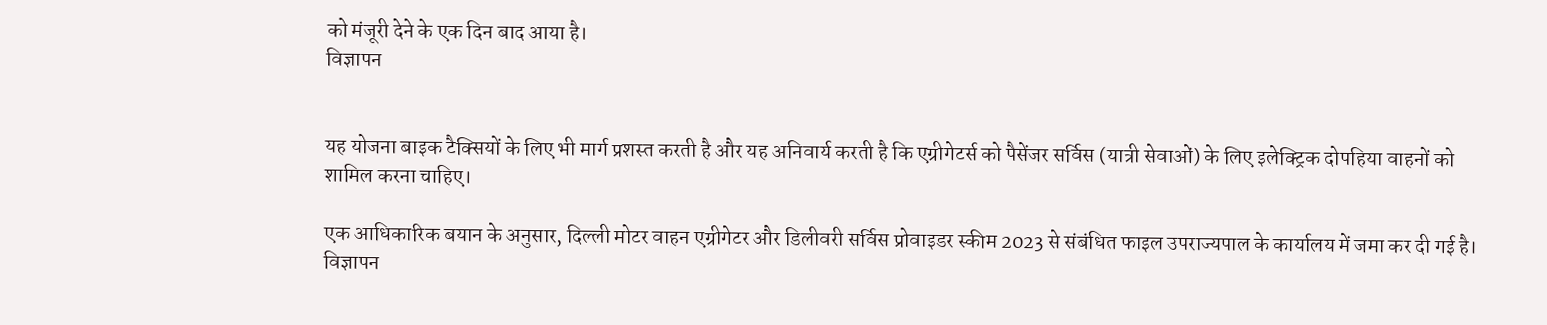को मंजूरी देने के एक दिन बाद आया है।
विज्ञापन


यह योजना बाइक टैक्सियों के लिए भी मार्ग प्रशस्त करती है और यह अनिवार्य करती है कि एग्रीगेटर्स को पैसेंजर सर्विस (यात्री सेवाओं) के लिए इलेक्ट्रिक दोपहिया वाहनों को शामिल करना चाहिए।

एक आधिकारिक बयान के अनुसार, दिल्ली मोटर वाहन एग्रीगेटर और डिलीवरी सर्विस प्रोवाइडर स्कीम 2023 से संबंधित फाइल उपराज्यपाल के कार्यालय में जमा कर दी गई है।
विज्ञापन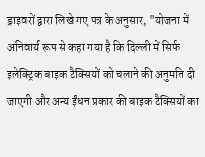ड्राइवरों द्वारा लिखे गए पत्र के अनुसार, "योजना में अनिवार्य रूप से कहा गया है कि दिल्ली में सिर्फ इलेक्ट्रिक बाइक टैक्सियों को चलाने की अनुमति दी जाएगी और अन्य ईंधन प्रकार की बाइक टैक्सियों का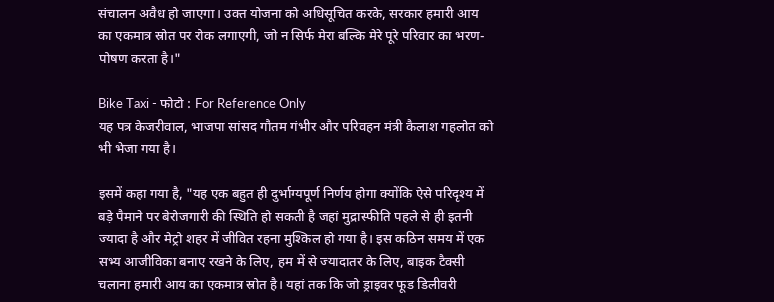संचालन अवैध हो जाएगा। उक्त योजना को अधिसूचित करके, सरकार हमारी आय का एकमात्र स्रोत पर रोक लगाएगी, जो न सिर्फ मेरा बल्कि मेरे पूरे परिवार का भरण-पोषण करता है।"

Bike Taxi - फोटो : For Reference Only
यह पत्र केजरीवाल, भाजपा सांसद गौतम गंभीर और परिवहन मंत्री कैलाश गहलोत को भी भेजा गया है।

इसमें कहा गया है, "यह एक बहुत ही दुर्भाग्यपूर्ण निर्णय होगा क्योंकि ऐसे परिदृश्य में बड़े पैमाने पर बेरोजगारी की स्थिति हो सकती है जहां मुद्रास्फीति पहले से ही इतनी ज्यादा है और मेट्रो शहर में जीवित रहना मुश्किल हो गया है। इस कठिन समय में एक सभ्य आजीविका बनाए रखने के लिए, हम में से ज्यादातर के लिए, बाइक टैक्सी चलाना हमारी आय का एकमात्र स्रोत है। यहां तक कि जो ड्राइवर फूड डिलीवरी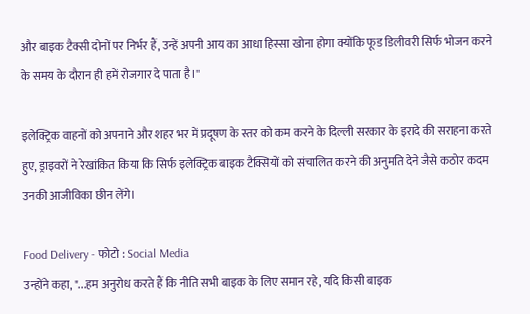और बाइक टैक्सी दोनों पर निर्भर हैं, उन्हें अपनी आय का आधा हिस्सा खोना होगा क्योंकि फूड डिलीवरी सिर्फ भोजन करने के समय के दौरान ही हमें रोजगार दे पाता है।''

इलेक्ट्रिक वाहनों को अपनाने और शहर भर में प्रदूषण के स्तर को कम करने के दिल्ली सरकार के इरादे की सराहना करते हुए, ड्राइवरों ने रेखांकित किया कि सिर्फ इलेक्ट्रिक बाइक टैक्सियों को संचालित करने की अनुमति देने जैसे कठोर कदम उनकी आजीविका छीन लेंगे।

Food Delivery - फोटो : Social Media
उन्होंने कहा, "...हम अनुरोध करते हैं कि नीति सभी बाइक के लिए समान रहे, यदि किसी बाइक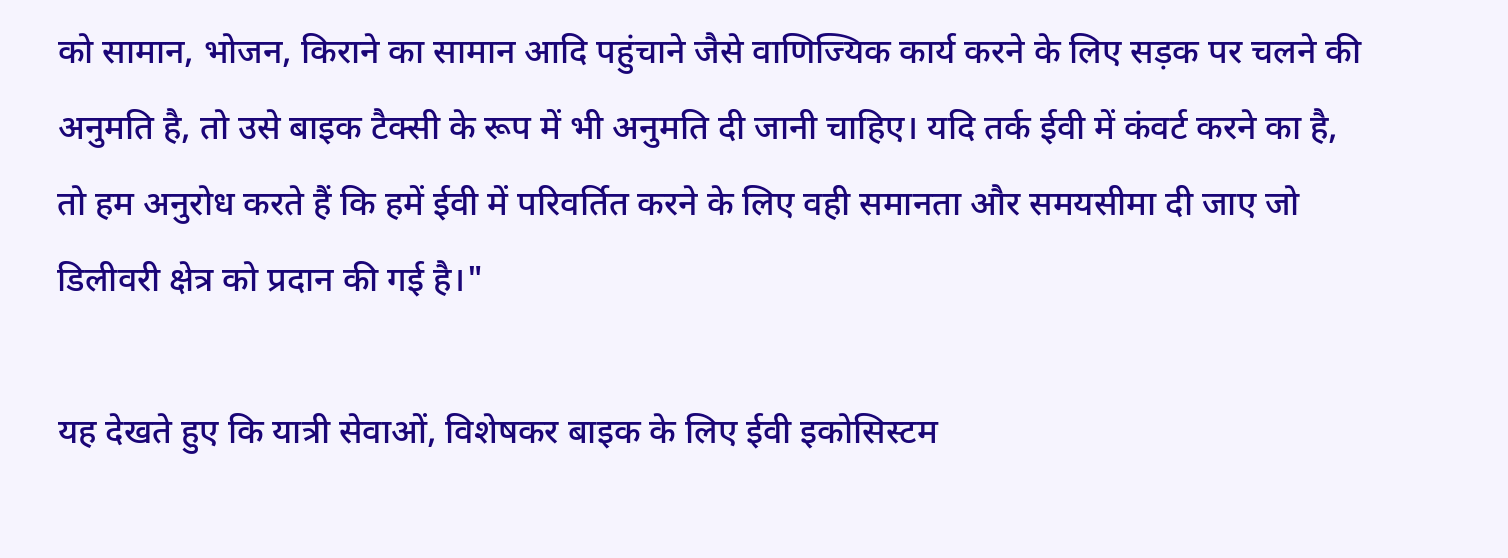को सामान, भोजन, किराने का सामान आदि पहुंचाने जैसे वाणिज्यिक कार्य करने के लिए सड़क पर चलने की अनुमति है, तो उसे बाइक टैक्सी के रूप में भी अनुमति दी जानी चाहिए। यदि तर्क ईवी में कंवर्ट करने का है, तो हम अनुरोध करते हैं कि हमें ईवी में परिवर्तित करने के लिए वही समानता और समयसीमा दी जाए जो डिलीवरी क्षेत्र को प्रदान की गई है।"

यह देखते हुए कि यात्री सेवाओं, विशेषकर बाइक के लिए ईवी इकोसिस्टम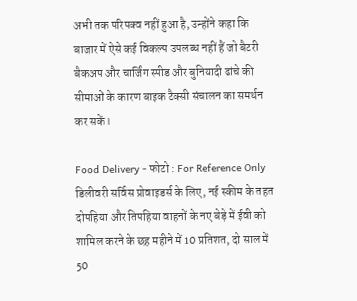अभी तक परिपक्व नहीं हुआ है, उन्होंने कहा कि बाजार में ऐसे कई विकल्प उपलब्ध नहीं हैं जो बैटरी बैकअप और चार्जिंग स्पीड और बुनियादी ढांचे की सीमाओं के कारण बाइक टैक्सी संचालन का समर्थन कर सकें।

Food Delivery - फोटो : For Reference Only
डिलीवरी सर्विस प्रोवाइडर्स के लिए, नई स्कीम के तहत दोपहिया और तिपहिया वाहनों के नए बेड़े में ईवी को शामिल करने के छह महीने में 10 प्रतिशत, दो साल में 50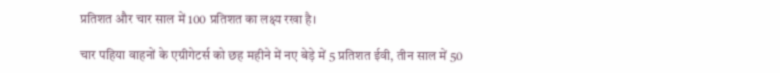प्रतिशत और चार साल में 100 प्रतिशत का लक्ष्य रखा है।

चार पहिया वाहनों के एग्रीगेटर्स को छह महीने में नए बेड़े में 5 प्रतिशत ईवी, तीन साल में 50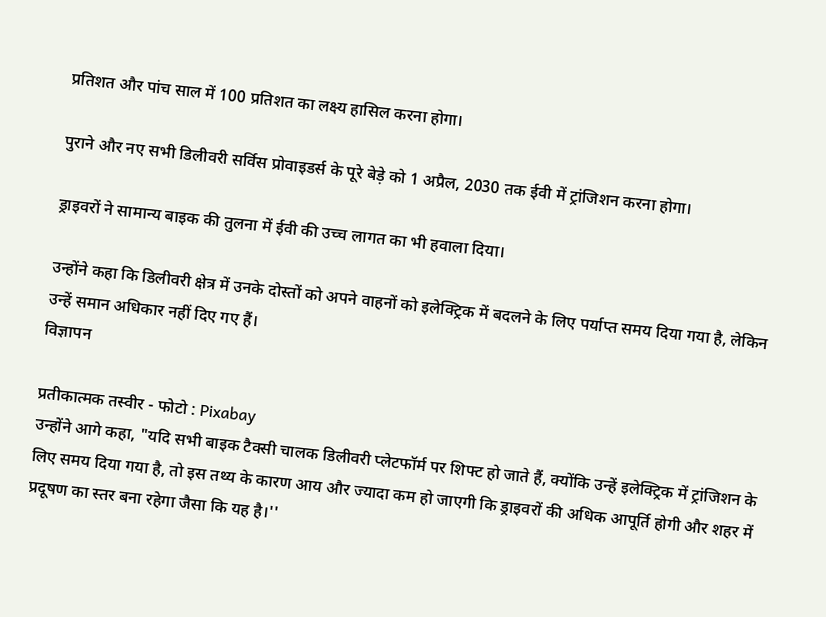प्रतिशत और पांच साल में 100 प्रतिशत का लक्ष्य हासिल करना होगा।

पुराने और नए सभी डिलीवरी सर्विस प्रोवाइडर्स के पूरे बेड़े को 1 अप्रैल, 2030 तक ईवी में ट्रांजिशन करना होगा।

ड्राइवरों ने सामान्य बाइक की तुलना में ईवी की उच्च लागत का भी हवाला दिया।

उन्होंने कहा कि डिलीवरी क्षेत्र में उनके दोस्तों को अपने वाहनों को इलेक्ट्रिक में बदलने के लिए पर्याप्त समय दिया गया है, लेकिन उन्हें समान अधिकार नहीं दिए गए हैं।
विज्ञापन

प्रतीकात्मक तस्वीर - फोटो : Pixabay
उन्होंने आगे कहा, "यदि सभी बाइक टैक्सी चालक डिलीवरी प्लेटफॉर्म पर शिफ्ट हो जाते हैं, क्योंकि उन्हें इलेक्ट्रिक में ट्रांजिशन के लिए समय दिया गया है, तो इस तथ्य के कारण आय और ज्यादा कम हो जाएगी कि ड्राइवरों की अधिक आपूर्ति होगी और शहर में प्रदूषण का स्तर बना रहेगा जैसा कि यह है।''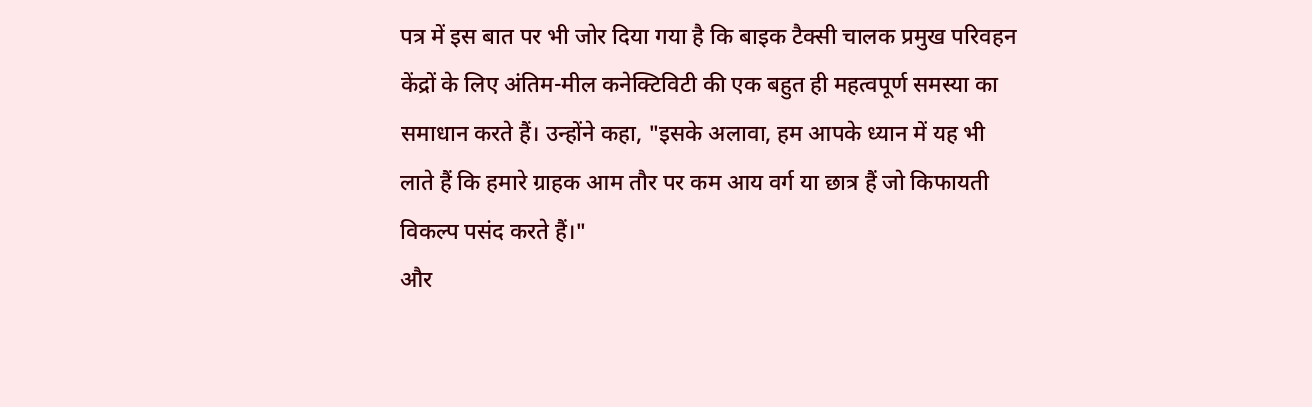पत्र में इस बात पर भी जोर दिया गया है कि बाइक टैक्सी चालक प्रमुख परिवहन केंद्रों के लिए अंतिम-मील कनेक्टिविटी की एक बहुत ही महत्वपूर्ण समस्या का समाधान करते हैं। उन्होंने कहा, "इसके अलावा, हम आपके ध्यान में यह भी लाते हैं कि हमारे ग्राहक आम तौर पर कम आय वर्ग या छात्र हैं जो किफायती विकल्प पसंद करते हैं।"
और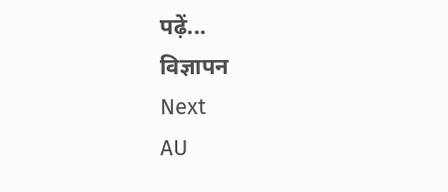पढ़ें...
विज्ञापन
Next
AU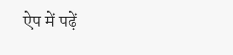ऐप में पढ़ें